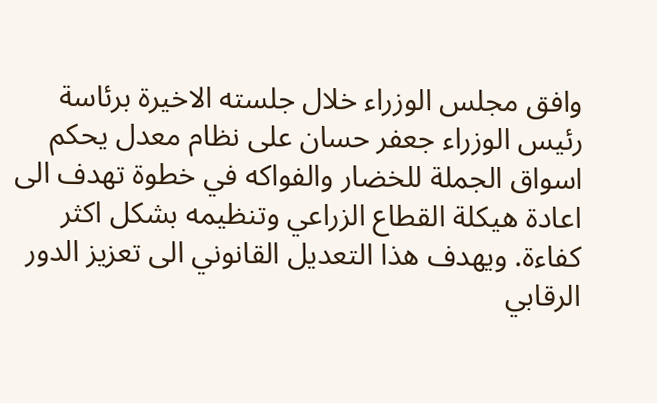وافق مجلس الوزراء خلال جلسته الاخيرة برئاسة رئيس الوزراء جعفر حسان على نظام معدل يحكم اسواق الجملة للخضار والفواكه في خطوة تهدف الى اعادة هيكلة القطاع الزراعي وتنظيمه بشكل اكثر كفاءة. ويهدف هذا التعديل القانوني الى تعزيز الدور الرقابي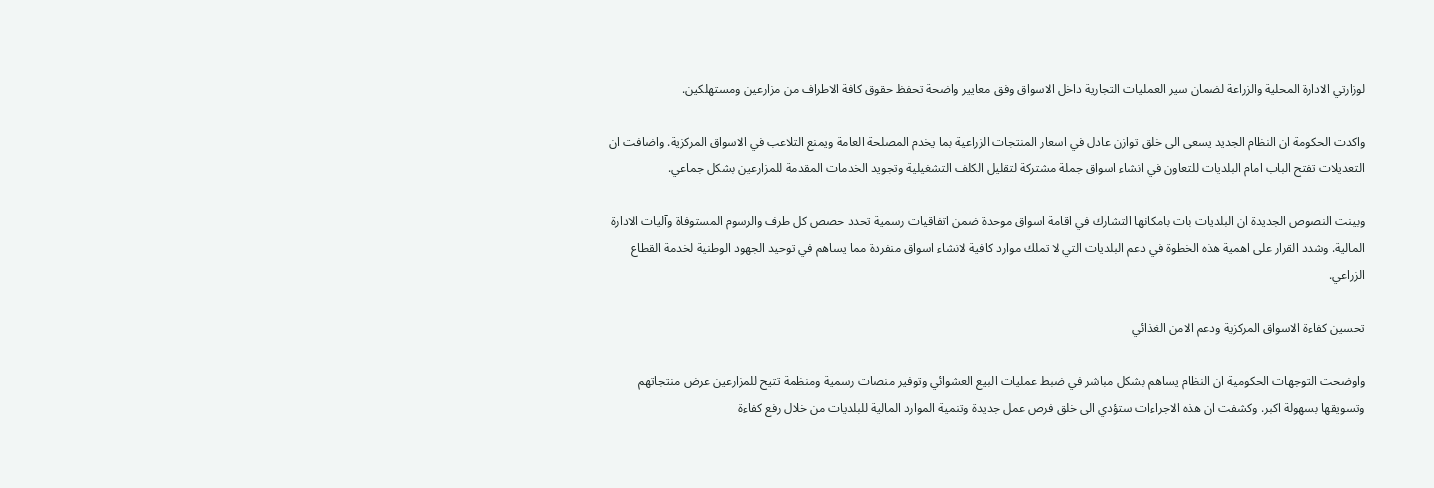لوزارتي الادارة المحلية والزراعة لضمان سير العمليات التجارية داخل الاسواق وفق معايير واضحة تحفظ حقوق كافة الاطراف من مزارعين ومستهلكين.

واكدت الحكومة ان النظام الجديد يسعى الى خلق توازن عادل في اسعار المنتجات الزراعية بما يخدم المصلحة العامة ويمنع التلاعب في الاسواق المركزية. واضافت ان التعديلات تفتح الباب امام البلديات للتعاون في انشاء اسواق جملة مشتركة لتقليل الكلف التشغيلية وتجويد الخدمات المقدمة للمزارعين بشكل جماعي.

وبينت النصوص الجديدة ان البلديات بات بامكانها التشارك في اقامة اسواق موحدة ضمن اتفاقيات رسمية تحدد حصص كل طرف والرسوم المستوفاة وآليات الادارة المالية. وشدد القرار على اهمية هذه الخطوة في دعم البلديات التي لا تملك موارد كافية لانشاء اسواق منفردة مما يساهم في توحيد الجهود الوطنية لخدمة القطاع الزراعي.

تحسين كفاءة الاسواق المركزية ودعم الامن الغذائي

واوضحت التوجهات الحكومية ان النظام يساهم بشكل مباشر في ضبط عمليات البيع العشوائي وتوفير منصات رسمية ومنظمة تتيح للمزارعين عرض منتجاتهم وتسويقها بسهولة اكبر. وكشفت ان هذه الاجراءات ستؤدي الى خلق فرص عمل جديدة وتنمية الموارد المالية للبلديات من خلال رفع كفاءة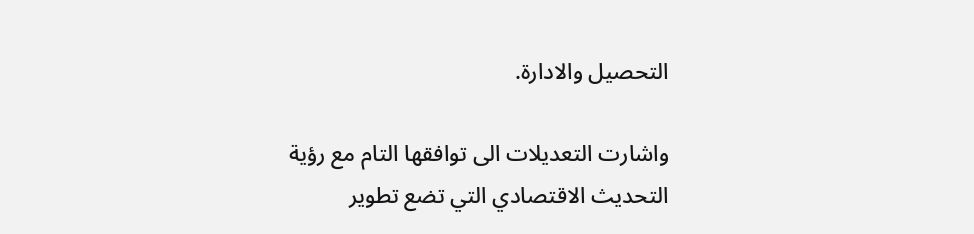التحصيل والادارة.

واشارت التعديلات الى توافقها التام مع رؤية التحديث الاقتصادي التي تضع تطوير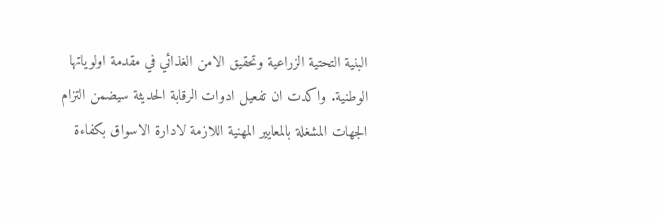البنية التحتية الزراعية وتحقيق الامن الغذائي في مقدمة اولوياتها الوطنية. واكدت ان تفعيل ادوات الرقابة الحديثة سيضمن التزام الجهات المشغلة بالمعايير المهنية اللازمة لادارة الاسواق بكفاءة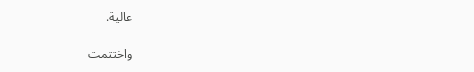عالية.

واختتمت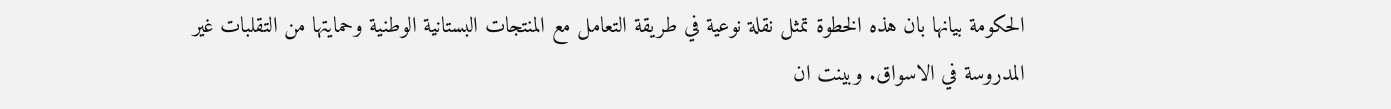الحكومة بيانها بان هذه الخطوة تمثل نقلة نوعية في طريقة التعامل مع المنتجات البستانية الوطنية وحمايتها من التقلبات غير المدروسة في الاسواق. وبينت ان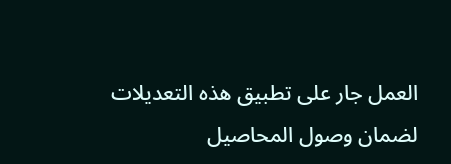العمل جار على تطبيق هذه التعديلات لضمان وصول المحاصيل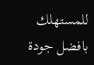للمستهلك بافضل جودة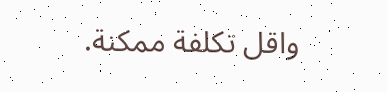واقل تكلفة ممكنة.